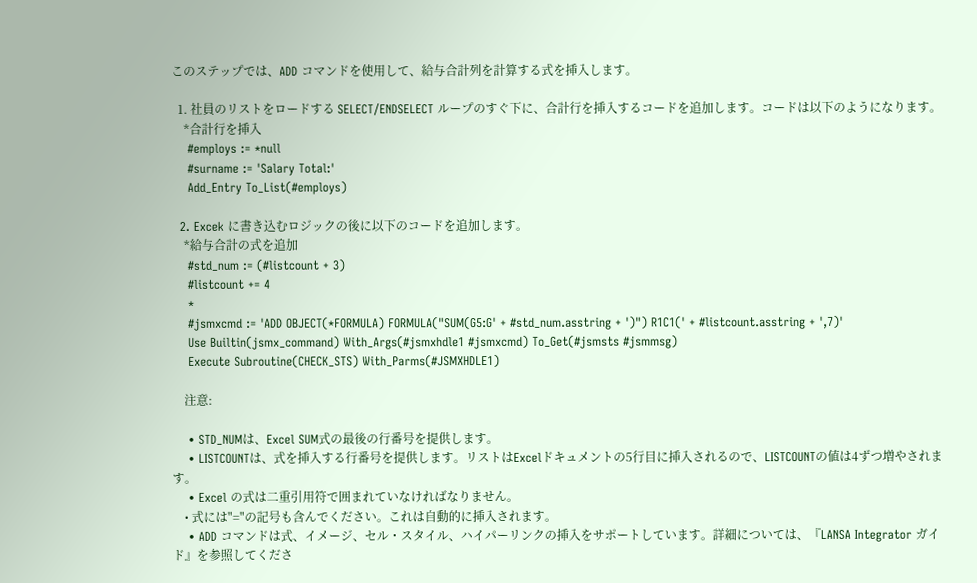このステップでは、ADD コマンドを使用して、給与合計列を計算する式を挿入します。

  1. 社員のリストをロードする SELECT/ENDSELECT ループのすぐ下に、合計行を挿入するコードを追加します。コードは以下のようになります。
    *合計行を挿入
    #employs := *null
    #surname := 'Salary Total:'
    Add_Entry To_List(#employs)

  2. Excek に書き込むロジックの後に以下のコードを追加します。
    *給与合計の式を追加
    #std_num := (#listcount + 3)
    #listcount += 4
    *
    #jsmxcmd := 'ADD OBJECT(*FORMULA) FORMULA("SUM(G5:G' + #std_num.asstring + ')") R1C1(' + #listcount.asstring + ',7)'
    Use Builtin(jsmx_command) With_Args(#jsmxhdle1 #jsmxcmd) To_Get(#jsmsts #jsmmsg)
    Execute Subroutine(CHECK_STS) With_Parms(#JSMXHDLE1)

    注意:

    • STD_NUMは、Excel SUM式の最後の行番号を提供します。
    • LISTCOUNTは、式を挿入する行番号を提供します。リストはExcelドキュメントの5行目に挿入されるので、LISTCOUNTの値は4ずつ増やされます。
    • Excel の式は二重引用符で囲まれていなければなりません。
    • 式には"="の記号も含んでください。これは自動的に挿入されます。
    • ADD コマンドは式、イメージ、セル・スタイル、ハイパーリンクの挿入をサポートしています。詳細については、『LANSA Integrator ガイド』を参照してくださ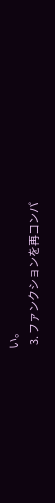い。
  3. ファンクションを再コンパ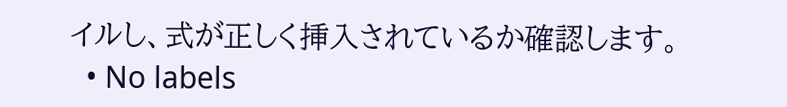イルし、式が正しく挿入されているか確認します。
  • No labels